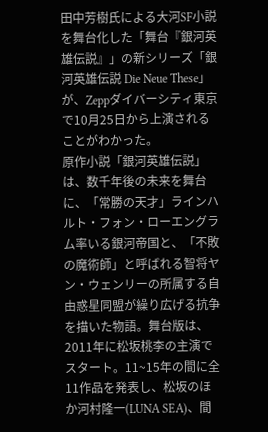田中芳樹氏による大河SF小説を舞台化した「舞台『銀河英雄伝説』」の新シリーズ「銀河英雄伝説 Die Neue These」が、Zeppダイバーシティ東京で10月25日から上演されることがわかった。
原作小説「銀河英雄伝説」は、数千年後の未来を舞台に、「常勝の天才」ラインハルト・フォン・ローエングラム率いる銀河帝国と、「不敗の魔術師」と呼ばれる智将ヤン・ウェンリーの所属する自由惑星同盟が繰り広げる抗争を描いた物語。舞台版は、2011年に松坂桃李の主演でスタート。11~15年の間に全11作品を発表し、松坂のほか河村隆一(LUNA SEA)、間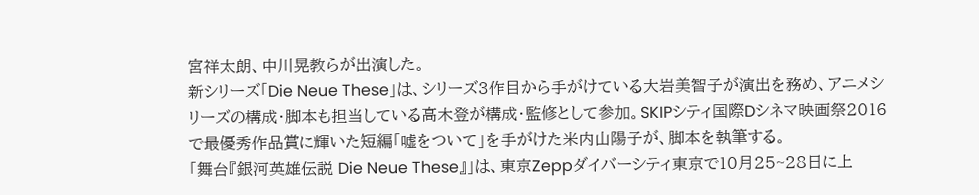宮祥太朗、中川晃教らが出演した。
新シリーズ「Die Neue These」は、シリーズ3作目から手がけている大岩美智子が演出を務め、アニメシリーズの構成・脚本も担当している高木登が構成・監修として参加。SKIPシティ国際Dシネマ映画祭2016で最優秀作品賞に輝いた短編「嘘をついて」を手がけた米内山陽子が、脚本を執筆する。
「舞台『銀河英雄伝説 Die Neue These』」は、東京Zeppダイバーシティ東京で10月25~28日に上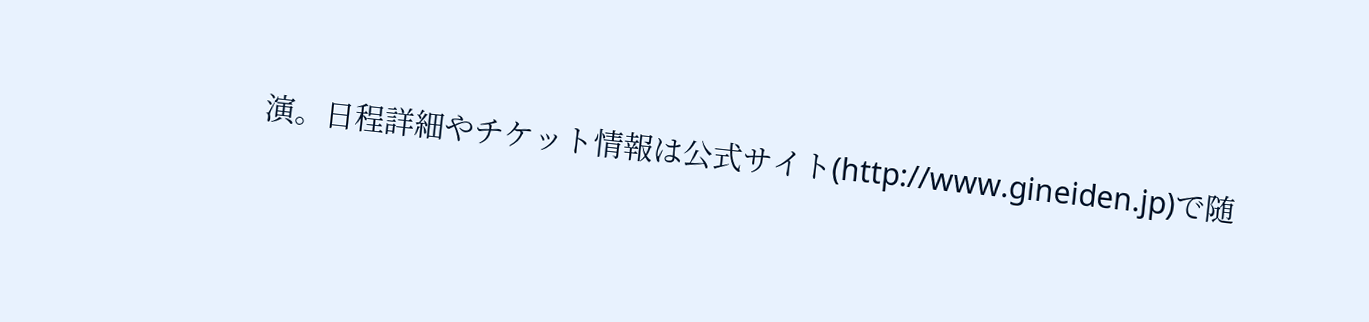演。日程詳細やチケット情報は公式サイト(http://www.gineiden.jp)で随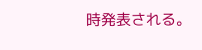時発表される。